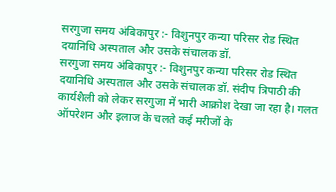सरगुजा समय अंबिकापुर :- विशुनपुर कन्या परिसर रोड स्थित दयानिधि अस्पताल और उसके संचालक डॉ.
सरगुजा समय अंबिकापुर :- विशुनपुर कन्या परिसर रोड स्थित दयानिधि अस्पताल और उसके संचालक डॉ. संदीप त्रिपाठी की कार्यशैली को लेकर सरगुजा में भारी आक्रोश देखा जा रहा है। गलत ऑपरेशन और इलाज के चलते कई मरीजों के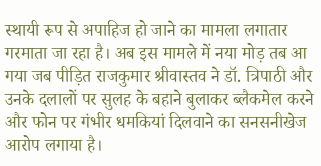स्थायी रूप से अपाहिज हो जाने का मामला लगातार गरमाता जा रहा है। अब इस मामले में नया मोड़ तब आ गया जब पीड़ित राजकुमार श्रीवास्तव ने डॉ. त्रिपाठी और उनके दलालों पर सुलह के बहाने बुलाकर ब्लैकमेल करने और फोन पर गंभीर धमकियां दिलवाने का सनसनीखेज आरोप लगाया है।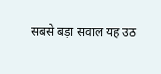सबसे बड़ा सवाल यह उठ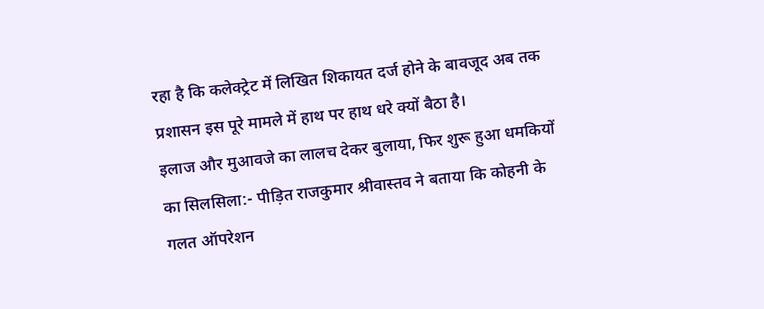रहा है कि कलेक्ट्रेट में लिखित शिकायत दर्ज होने के बावजूद अब तक प्रशासन इस पूरे मामले में हाथ पर हाथ धरे क्यों बैठा है।
इलाज और मुआवजे का लालच देकर बुलाया, फिर शुरू हुआ धमकियों का सिलसिला:- पीड़ित राजकुमार श्रीवास्तव ने बताया कि कोहनी के गलत ऑपरेशन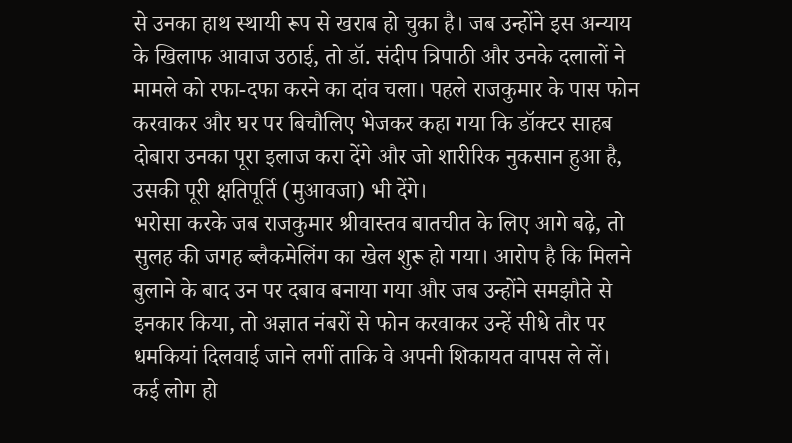से उनका हाथ स्थायी रूप से खराब हो चुका है। जब उन्होंने इस अन्याय के खिलाफ आवाज उठाई, तो डॉ. संदीप त्रिपाठी और उनके दलालों ने मामले को रफा-दफा करने का दांव चला। पहले राजकुमार के पास फोन करवाकर और घर पर बिचौलिए भेजकर कहा गया कि डॉक्टर साहब दोबारा उनका पूरा इलाज करा देंगे और जो शारीरिक नुकसान हुआ है, उसकी पूरी क्षतिपूर्ति (मुआवजा) भी देंगे।
भरोसा करके जब राजकुमार श्रीवास्तव बातचीत के लिए आगे बढ़े, तो सुलह की जगह ब्लैकमेलिंग का खेल शुरू हो गया। आरोप है कि मिलने बुलाने के बाद उन पर दबाव बनाया गया और जब उन्होंने समझौते से इनकार किया, तो अज्ञात नंबरों से फोन करवाकर उन्हें सीधे तौर पर धमकियां दिलवाई जाने लगीं ताकि वे अपनी शिकायत वापस ले लें।
कई लोग हो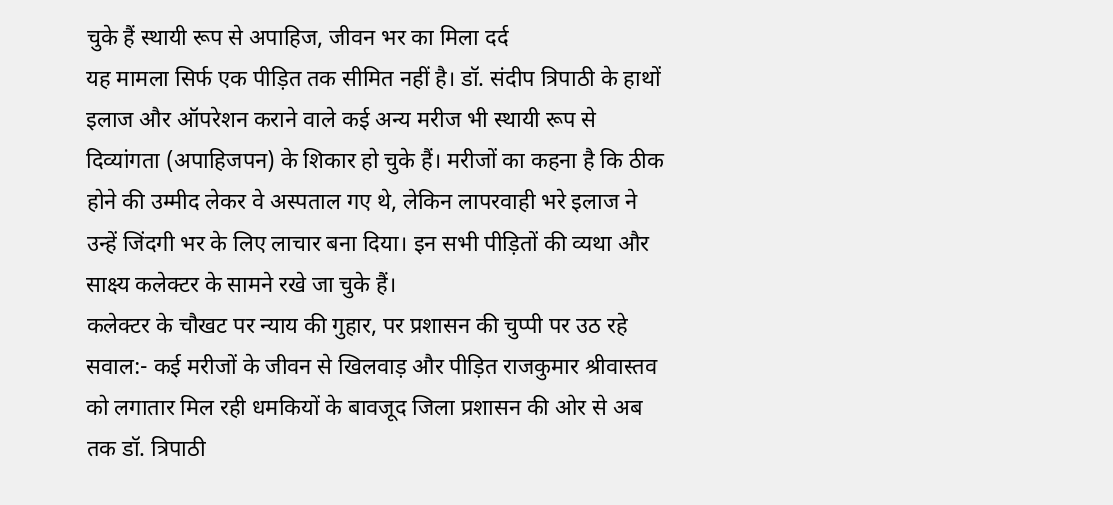चुके हैं स्थायी रूप से अपाहिज, जीवन भर का मिला दर्द
यह मामला सिर्फ एक पीड़ित तक सीमित नहीं है। डॉ. संदीप त्रिपाठी के हाथों इलाज और ऑपरेशन कराने वाले कई अन्य मरीज भी स्थायी रूप से दिव्यांगता (अपाहिजपन) के शिकार हो चुके हैं। मरीजों का कहना है कि ठीक होने की उम्मीद लेकर वे अस्पताल गए थे, लेकिन लापरवाही भरे इलाज ने उन्हें जिंदगी भर के लिए लाचार बना दिया। इन सभी पीड़ितों की व्यथा और साक्ष्य कलेक्टर के सामने रखे जा चुके हैं।
कलेक्टर के चौखट पर न्याय की गुहार, पर प्रशासन की चुप्पी पर उठ रहे सवाल:- कई मरीजों के जीवन से खिलवाड़ और पीड़ित राजकुमार श्रीवास्तव को लगातार मिल रही धमकियों के बावजूद जिला प्रशासन की ओर से अब तक डॉ. त्रिपाठी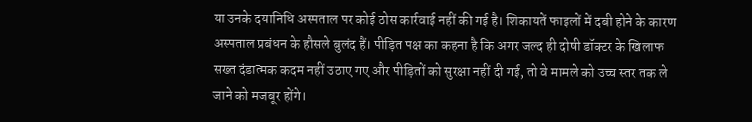या उनके दयानिधि अस्पताल पर कोई ठोस कार्रवाई नहीं की गई है। शिकायतें फाइलों में दबी होने के कारण अस्पताल प्रबंधन के हौसले बुलंद हैं। पीड़ित पक्ष का कहना है कि अगर जल्द ही दोषी डॉक्टर के खिलाफ सख्त दंडात्मक कदम नहीं उठाए गए और पीड़ितों को सुरक्षा नहीं दी गई, तो वे मामले को उच्च स्तर तक ले जाने को मजबूर होंगे।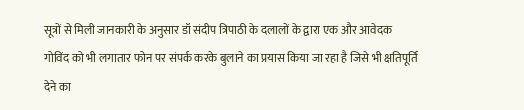सूत्रों से मिली जानकारी के अनुसार डॉ संदीप त्रिपाठी के दलालों के द्वारा एक और आवेदक गोविंद को भी लगातार फोन पर संपर्क करके बुलाने का प्रयास किया जा रहा है जिसे भी क्षतिपूर्ति देने का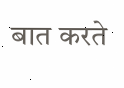बात करते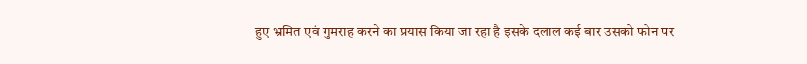हुए भ्रमित एवं गुमराह करने का प्रयास किया जा रहा है इसके दलाल कई बार उसको फोन पर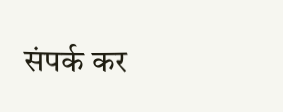संपर्क कर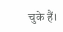चुके हैं।